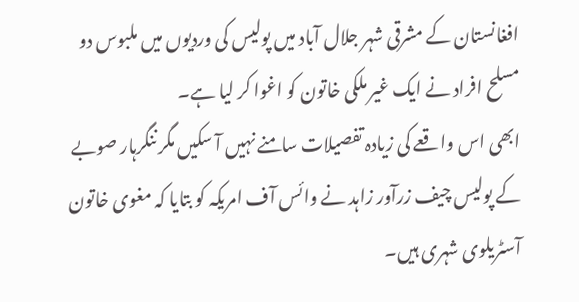افغانستان کے مشرقی شہر جلال آباد میں پولیس کی وردیوں میں ملبوس دو مسلح افراد نے ایک غیر ملکی خاتون کو اغوا کر لیا ہے۔
ابھی اس واقعے کی زیادہ تفصیلات سامنے نہیں آ سکیں مگر ننگرہار صوبے کے پولیس چیف زرآور زاہد نے وائس آف امریکہ کو بتایا کہ مغوی خاتون آسٹریلوی شہری ہیں۔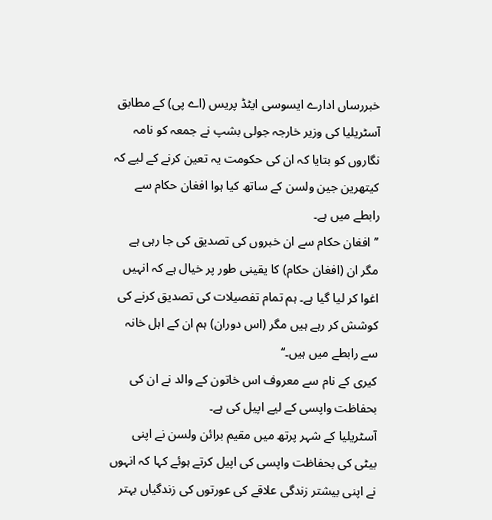خبررساں ادارے ایسوسی ایٹڈ پریس (اے پی) کے مطابق آسٹریلیا کی وزیر خارجہ جولی بشپ نے جمعہ کو نامہ نگاروں کو بتایا کہ ان کی حکومت یہ تعین کرنے کے لیے کہ کیتھرین جین ولسن کے ساتھ کیا ہوا افغان حکام سے رابطے میں ہے۔
’’افغان حکام سے ان خبروں کی تصدیق کی جا رہی ہے مگر ان (افغان حکام) کا یقینی طور پر خیال ہے کہ انہیں اغوا کر لیا گیا ہے۔ ہم تمام تفصیلات کی تصدیق کرنے کی کوشش کر رہے ہیں مگر (اس دوران) ہم ان کے اہل خانہ سے رابطے میں ہیں۔‘‘
کیری کے نام سے معروف اس خاتون کے والد نے ان کی بحفاظت واپسی کے لیے اپیل کی ہے۔
آسٹریلیا کے شہر پرتھ میں مقیم برائن ولسن نے اپنی بیٹی کی بحفاظت واپسی کی اپیل کرتے ہوئے کہا کہ انہوں نے اپنی بیشتر زندگی علاقے کی عورتوں کی زندگیاں بہتر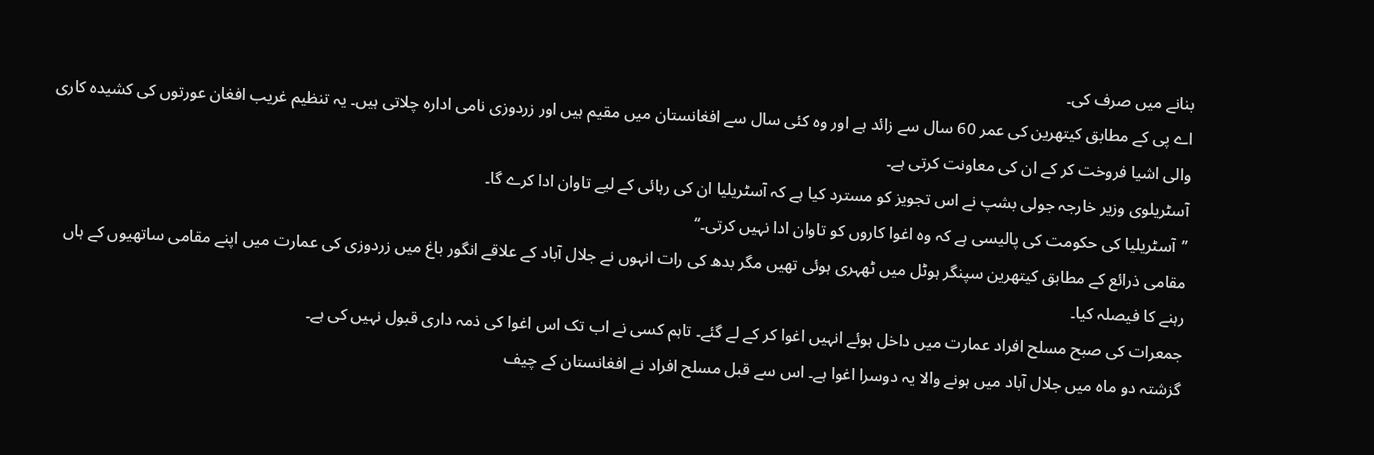بنانے میں صرف کی۔
اے پی کے مطابق کیتھرین کی عمر 60 سال سے زائد ہے اور وہ کئی سال سے افغانستان میں مقیم ہیں اور زردوزی نامی ادارہ چلاتی ہیں۔ یہ تنظیم غریب افغان عورتوں کی کشیدہ کاری والی اشیا فروخت کر کے ان کی معاونت کرتی ہے۔
آسٹریلوی وزیر خارجہ جولی بشپ نے اس تجویز کو مسترد کیا ہے کہ آسٹریلیا ان کی رہائی کے لیے تاوان ادا کرے گا۔
’’آسٹریلیا کی حکومت کی پالیسی ہے کہ وہ اغوا کاروں کو تاوان ادا نہیں کرتی۔‘‘
مقامی ذرائع کے مطابق کیتھرین سپنگر ہوٹل میں ٹھہری ہوئی تھیں مگر بدھ کی رات انہوں نے جلال آباد کے علاقے انگور باغ میں زردوزی کی عمارت میں اپنے مقامی ساتھیوں کے ہاں رہنے کا فیصلہ کیا۔
جمعرات کی صبح مسلح افراد عمارت میں داخل ہوئے انہیں اغوا کر کے لے گئے۔ تاہم کسی نے اب تک اس اغوا کی ذمہ داری قبول نہیں کی ہے۔
گزشتہ دو ماہ میں جلال آباد میں ہونے والا یہ دوسرا اغوا ہے۔ اس سے قبل مسلح افراد نے افغانستان کے چیف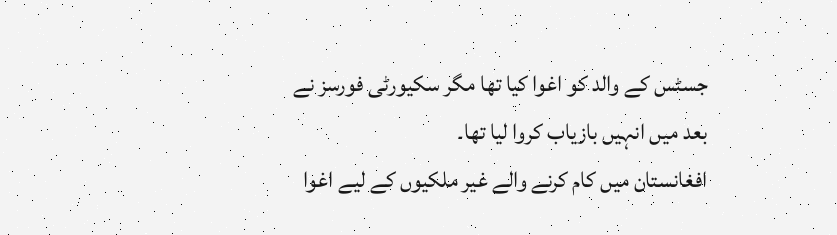جسٹس کے والد کو اغوا کیا تھا مگر سکیورٹی فورسز نے بعد میں انہیں بازیاب کروا لیا تھا۔
افغانستان میں کام کرنے والے غیر ملکیوں کے لیے اغوا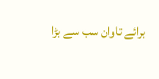برائے تاوان سب سے بڑا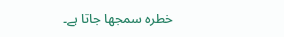خطرہ سمجھا جاتا ہے۔